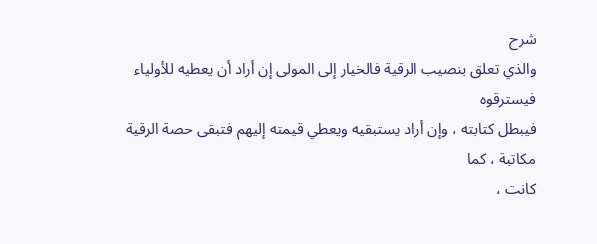شرح
والذي تعلق بنصيب الرقية فالخيار إلى المولى إن أراد أن يعطيه للأولياء فيسترقوه
فيبطل كتابته ، وإن أراد يستبقيه ويعطي قيمته إليهم فتبقى حصة الرقية مكاتبة ، كما
كانت ،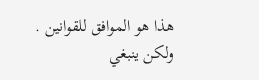هذا هو الموافق للقوانين .
ولكن ينبغي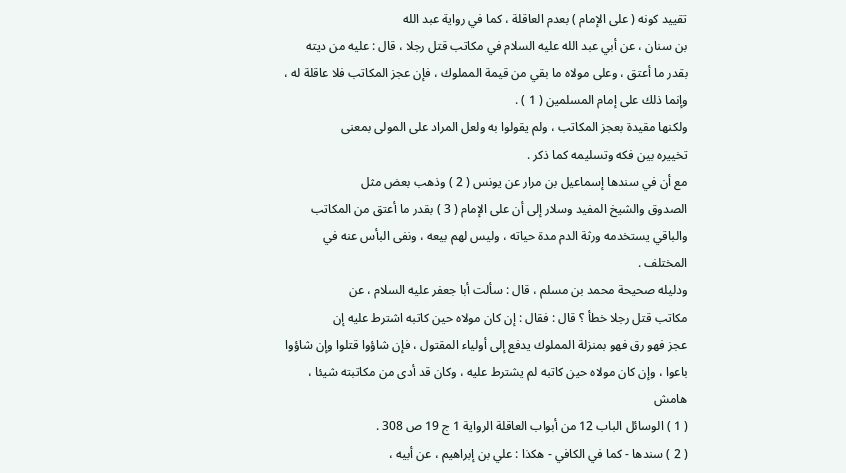تقييد كونه ( على الإمام ) بعدم العاقلة ، كما في رواية عبد الله
بن سنان ، عن أبي عبد الله عليه السلام في مكاتب قتل رجلا ، قال : عليه من ديته
بقدر ما أعتق ، وعلى مولاه ما بقي من قيمة المملوك ، فإن عجز المكاتب فلا عاقلة له ،
وإنما ذلك على إمام المسلمين ( 1 ) .
ولكنها مقيدة بعجز المكاتب ، ولم يقولوا به ولعل المراد على المولى بمعنى
تخييره بين فكه وتسليمه كما ذكر .
مع أن في سندها إسماعيل بن مرار عن يونس ( 2 ) وذهب بعض مثل
الصدوق والشيخ المفيد وسلار إلى أن على الإمام ( 3 ) بقدر ما أعتق من المكاتب
والباقي يستخدمه ورثة الدم مدة حياته ، وليس لهم بيعه ، ونفى البأس عنه في
المختلف .
ودليله صحيحة محمد بن مسلم ، قال : سألت أبا جعفر عليه السلام ، عن
مكاتب قتل رجلا خطأ ؟ قال : فقال : إن كان مولاه حين كاتبه اشترط عليه إن
عجز فهو رق فهو بمنزلة المملوك يدفع إلى أولياء المقتول ، فإن شاؤوا قتلوا وإن شاؤوا
باعوا ، وإن كان مولاه حين كاتبه لم يشترط عليه ، وكان قد أدى من مكاتبته شيئا ،
هامش
( 1 ) الوسائل الباب 12 من أبواب العاقلة الرواية 1 ج 19 ص 308 .
( 2 ) سندها - كما في الكافي - هكذا : علي بن إبراهيم ، عن أبيه ،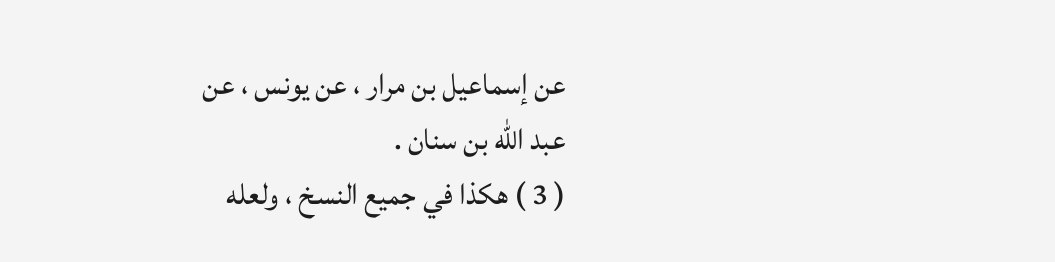عن إسماعيل بن مرار ، عن يونس ، عن
عبد الله بن سنان .
( 3 ) هكذا في جميع النسخ ، ولعله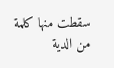سقطت منها كلمة من الدية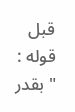قبل قوله : " بقدر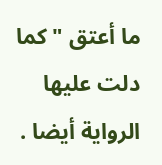ما أعتق " كما دلت عليها
الرواية أيضا .